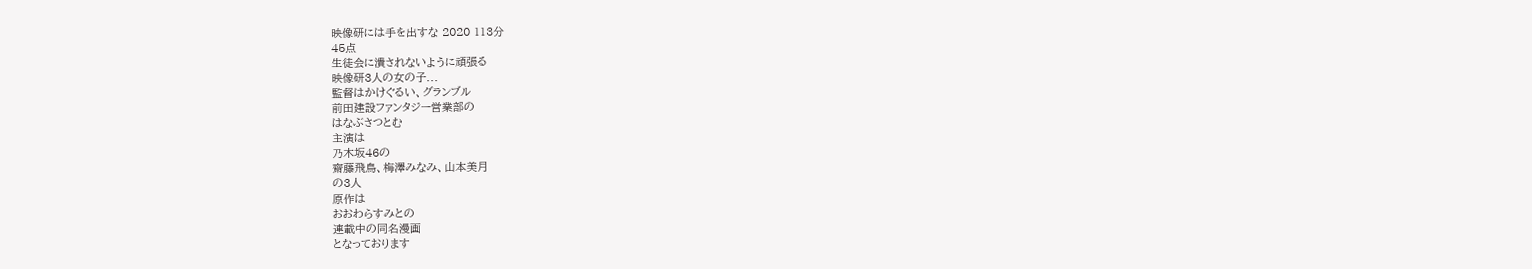映像研には手を出すな 2020 113分
45点
生徒会に潰されないように頑張る
映像研3人の女の子...
監督はかけぐるい、グランブル
前田建設ファンタジー営業部の
はなぶさつとむ
主演は
乃木坂46の
齋藤飛鳥、梅澤みなみ、山本美月
の3人
原作は
おおわらすみとの
連載中の同名漫画
となっております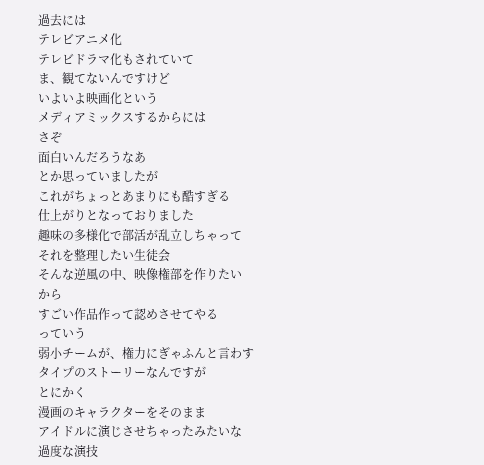過去には
テレビアニメ化
テレビドラマ化もされていて
ま、観てないんですけど
いよいよ映画化という
メディアミックスするからには
さぞ
面白いんだろうなあ
とか思っていましたが
これがちょっとあまりにも酷すぎる
仕上がりとなっておりました
趣味の多様化で部活が乱立しちゃって
それを整理したい生徒会
そんな逆風の中、映像権部を作りたい
から
すごい作品作って認めさせてやる
っていう
弱小チームが、権力にぎゃふんと言わす
タイプのストーリーなんですが
とにかく
漫画のキャラクターをそのまま
アイドルに演じさせちゃったみたいな
過度な演技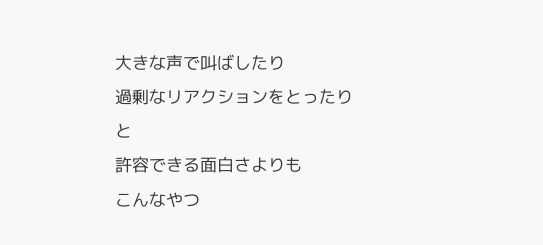大きな声で叫ばしたり
過剰なリアクションをとったり
と
許容できる面白さよりも
こんなやつ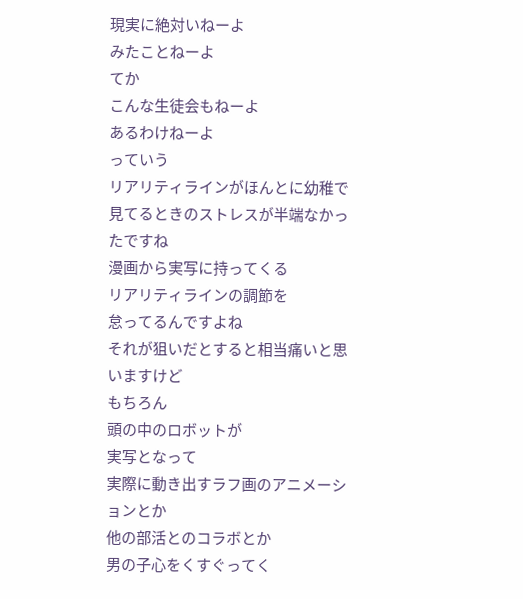現実に絶対いねーよ
みたことねーよ
てか
こんな生徒会もねーよ
あるわけねーよ
っていう
リアリティラインがほんとに幼稚で
見てるときのストレスが半端なかったですね
漫画から実写に持ってくる
リアリティラインの調節を
怠ってるんですよね
それが狙いだとすると相当痛いと思いますけど
もちろん
頭の中のロボットが
実写となって
実際に動き出すラフ画のアニメーションとか
他の部活とのコラボとか
男の子心をくすぐってく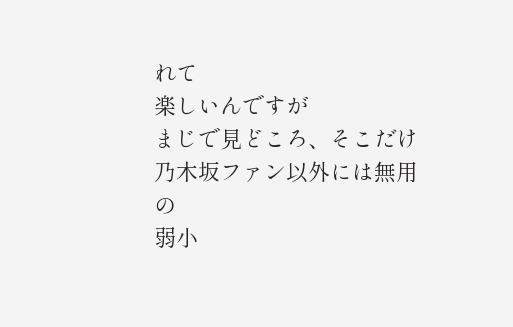れて
楽しいんですが
まじで見どころ、そこだけ
乃木坂ファン以外には無用の
弱小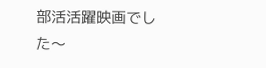部活活躍映画でした〜